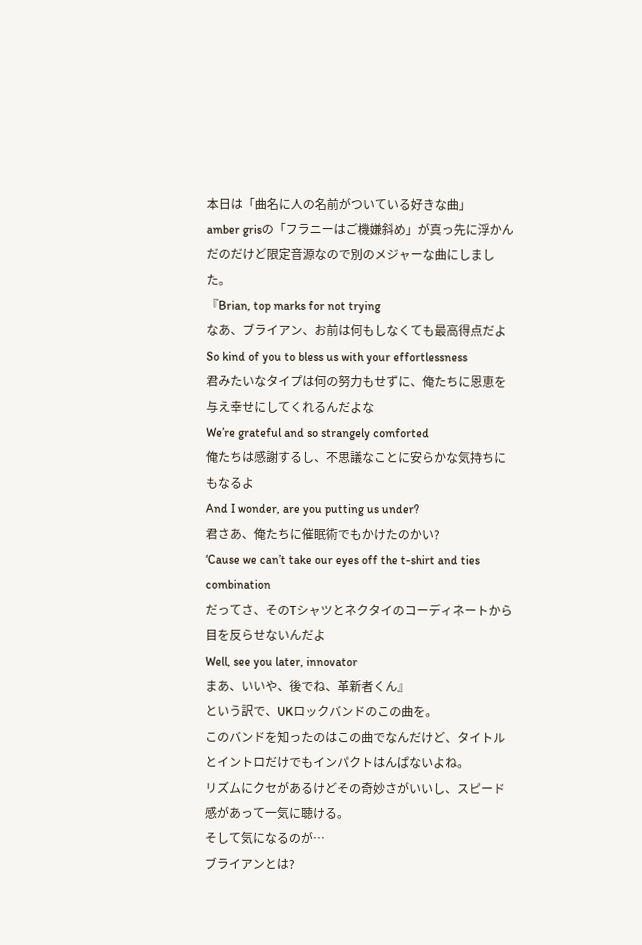本日は「曲名に人の名前がついている好きな曲」
amber grisの「フラニーはご機嫌斜め」が真っ先に浮かんだのだけど限定音源なので別のメジャーな曲にしました。
『Brian, top marks for not trying
なあ、ブライアン、お前は何もしなくても最高得点だよ
So kind of you to bless us with your effortlessness
君みたいなタイプは何の努力もせずに、俺たちに恩恵を与え幸せにしてくれるんだよな
We’re grateful and so strangely comforted
俺たちは感謝するし、不思議なことに安らかな気持ちにもなるよ
And I wonder, are you putting us under?
君さあ、俺たちに催眠術でもかけたのかい?
‘Cause we can’t take our eyes off the t-shirt and ties combination
だってさ、そのTシャツとネクタイのコーディネートから目を反らせないんだよ
Well, see you later, innovator
まあ、いいや、後でね、革新者くん』
という訳で、UKロックバンドのこの曲を。
このバンドを知ったのはこの曲でなんだけど、タイトルとイントロだけでもインパクトはんぱないよね。
リズムにクセがあるけどその奇妙さがいいし、スピード感があって一気に聴ける。
そして気になるのが…
ブライアンとは?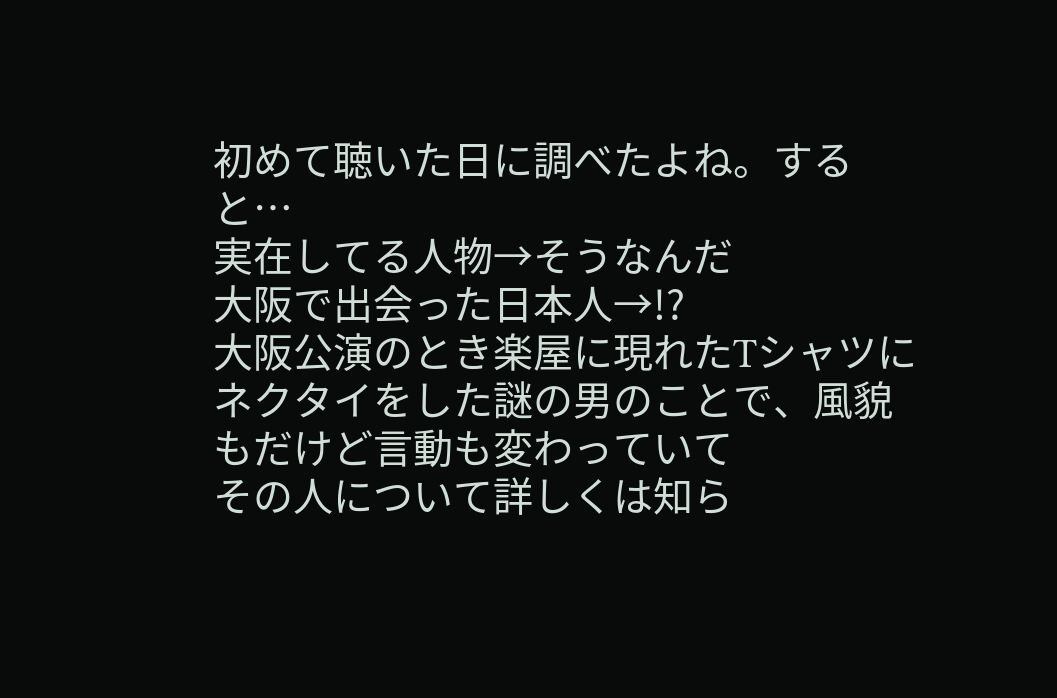初めて聴いた日に調べたよね。すると…
実在してる人物→そうなんだ
大阪で出会った日本人→!?
大阪公演のとき楽屋に現れたTシャツにネクタイをした謎の男のことで、風貌もだけど言動も変わっていて
その人について詳しくは知ら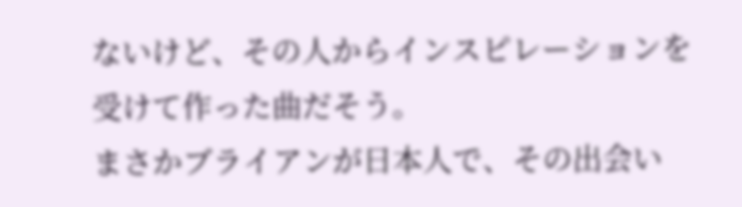ないけど、その人からインスピレーションを受けて作った曲だそう。
まさかブライアンが日本人で、その出会い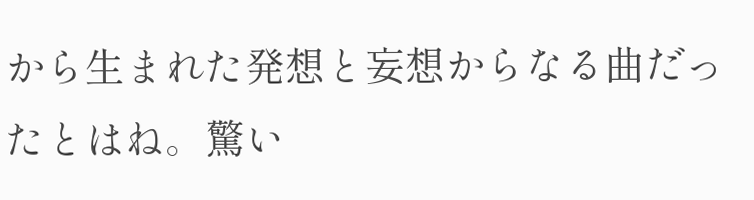から生まれた発想と妄想からなる曲だったとはね。驚い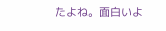たよね。面白いよ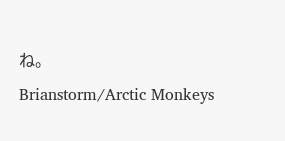ね。
Brianstorm/Arctic Monkeys